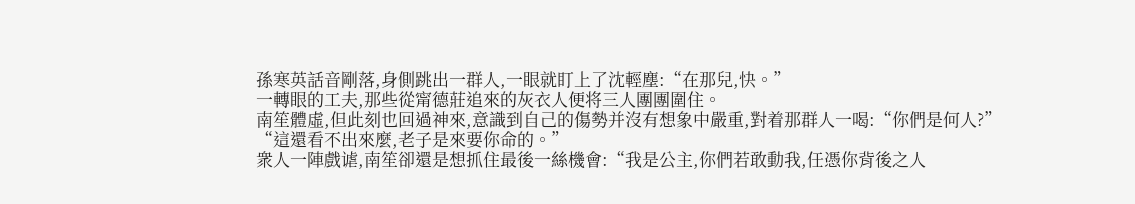孫寒英話音剛落,身側跳出一群人,一眼就盯上了沈輕塵:“在那兒,快。”
一轉眼的工夫,那些從甯德莊追來的灰衣人便将三人團團圍住。
南笙體虛,但此刻也回過神來,意識到自己的傷勢并沒有想象中嚴重,對着那群人一喝:“你們是何人?”
“這還看不出來麼,老子是來要你命的。”
衆人一陣戲谑,南笙卻還是想抓住最後一絲機會:“我是公主,你們若敢動我,任憑你背後之人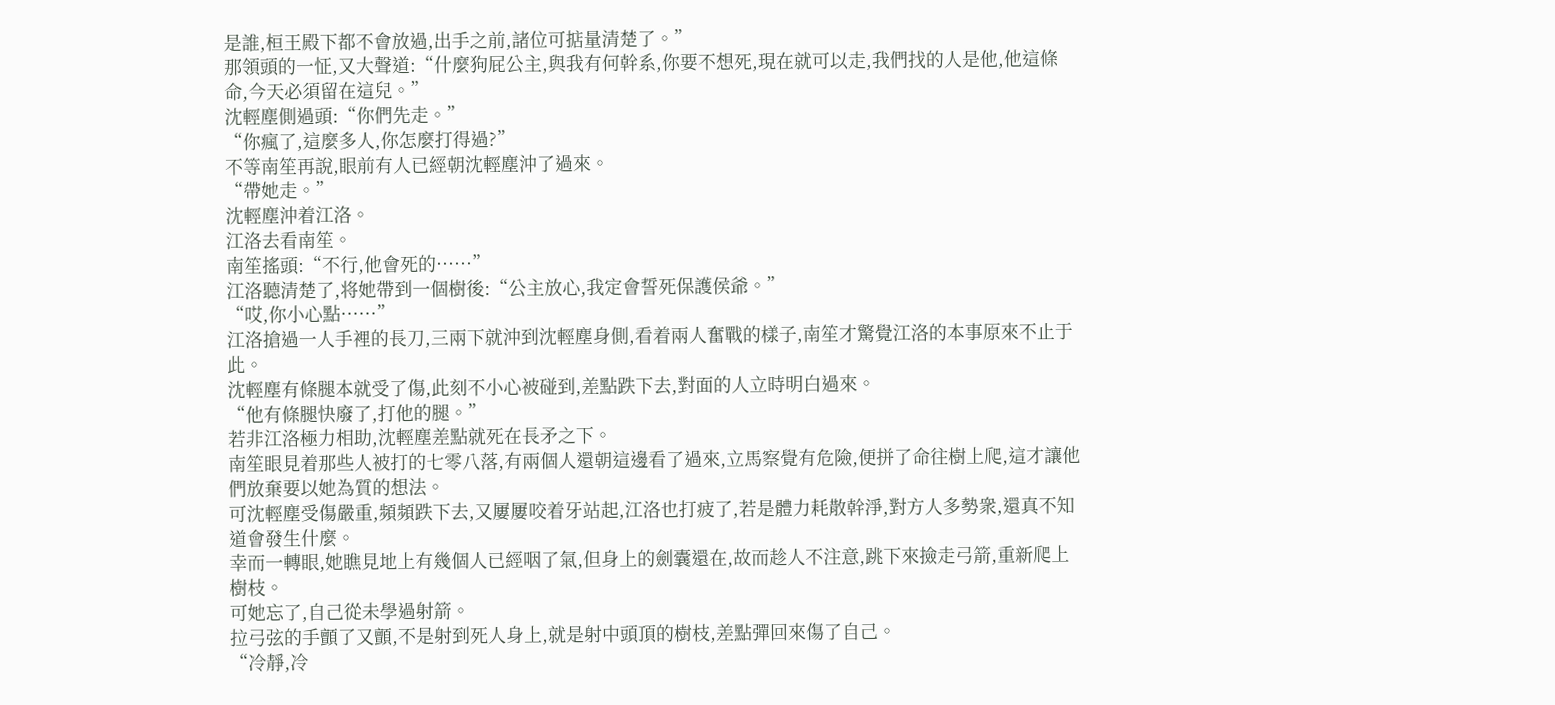是誰,桓王殿下都不會放過,出手之前,諸位可掂量清楚了。”
那領頭的一怔,又大聲道:“什麼狗屁公主,與我有何幹系,你要不想死,現在就可以走,我們找的人是他,他這條命,今天必須留在這兒。”
沈輕塵側過頭:“你們先走。”
“你瘋了,這麼多人,你怎麼打得過?”
不等南笙再說,眼前有人已經朝沈輕塵沖了過來。
“帶她走。”
沈輕塵沖着江洛。
江洛去看南笙。
南笙搖頭:“不行,他會死的······”
江洛聽清楚了,将她帶到一個樹後:“公主放心,我定會誓死保護侯爺。”
“哎,你小心點······”
江洛搶過一人手裡的長刀,三兩下就沖到沈輕塵身側,看着兩人奮戰的樣子,南笙才驚覺江洛的本事原來不止于此。
沈輕塵有條腿本就受了傷,此刻不小心被碰到,差點跌下去,對面的人立時明白過來。
“他有條腿快廢了,打他的腿。”
若非江洛極力相助,沈輕塵差點就死在長矛之下。
南笙眼見着那些人被打的七零八落,有兩個人還朝這邊看了過來,立馬察覺有危險,便拼了命往樹上爬,這才讓他們放棄要以她為質的想法。
可沈輕塵受傷嚴重,頻頻跌下去,又屢屢咬着牙站起,江洛也打疲了,若是體力耗散幹淨,對方人多勢衆,還真不知道會發生什麼。
幸而一轉眼,她瞧見地上有幾個人已經咽了氣,但身上的劍囊還在,故而趁人不注意,跳下來撿走弓箭,重新爬上樹枝。
可她忘了,自己從未學過射箭。
拉弓弦的手顫了又顫,不是射到死人身上,就是射中頭頂的樹枝,差點彈回來傷了自己。
“冷靜,冷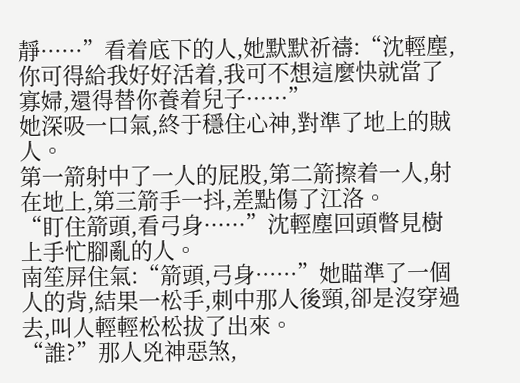靜······”看着底下的人,她默默祈禱:“沈輕塵,你可得給我好好活着,我可不想這麼快就當了寡婦,還得替你養着兒子······”
她深吸一口氣,終于穩住心神,對準了地上的賊人。
第一箭射中了一人的屁股,第二箭擦着一人,射在地上,第三箭手一抖,差點傷了江洛。
“盯住箭頭,看弓身······”沈輕塵回頭瞥見樹上手忙腳亂的人。
南笙屏住氣:“箭頭,弓身······”她瞄準了一個人的背,結果一松手,刺中那人後頸,卻是沒穿過去,叫人輕輕松松拔了出來。
“誰?”那人兇神惡煞,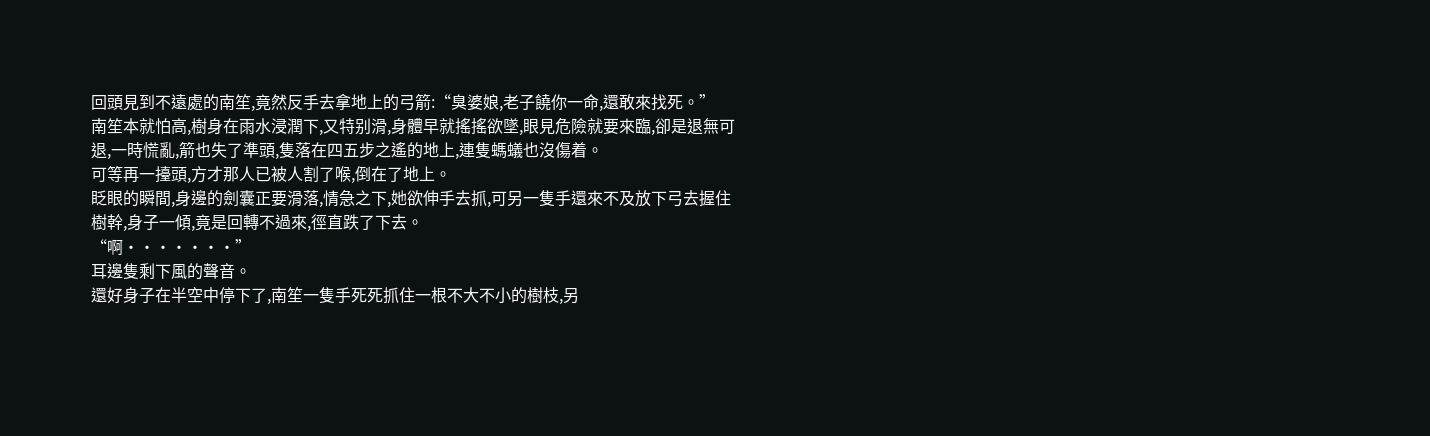回頭見到不遠處的南笙,竟然反手去拿地上的弓箭:“臭婆娘,老子饒你一命,還敢來找死。”
南笙本就怕高,樹身在雨水浸潤下,又特别滑,身體早就搖搖欲墜,眼見危險就要來臨,卻是退無可退,一時慌亂,箭也失了準頭,隻落在四五步之遙的地上,連隻螞蟻也沒傷着。
可等再一擡頭,方才那人已被人割了喉,倒在了地上。
眨眼的瞬間,身邊的劍囊正要滑落,情急之下,她欲伸手去抓,可另一隻手還來不及放下弓去握住樹幹,身子一傾,竟是回轉不過來,徑直跌了下去。
“啊·······”
耳邊隻剩下風的聲音。
還好身子在半空中停下了,南笙一隻手死死抓住一根不大不小的樹枝,另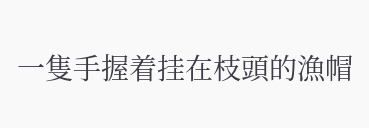一隻手握着挂在枝頭的漁帽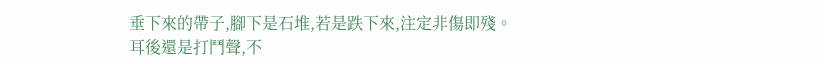垂下來的帶子,腳下是石堆,若是跌下來,注定非傷即殘。
耳後還是打鬥聲,不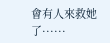會有人來救她了······